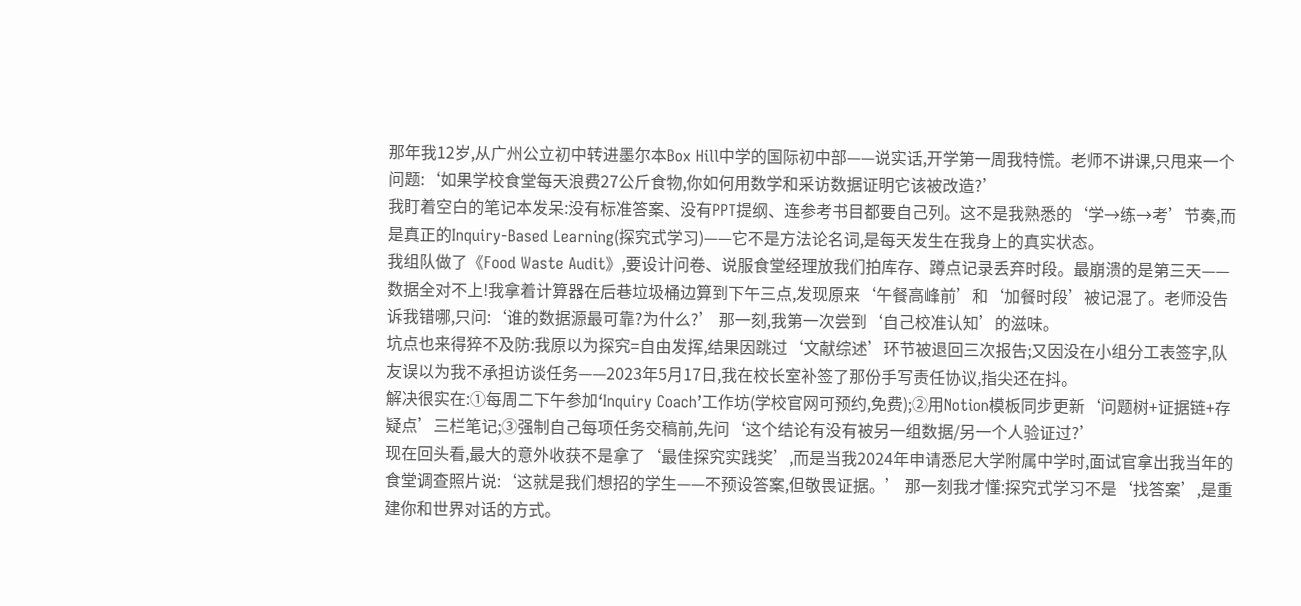那年我12岁,从广州公立初中转进墨尔本Box Hill中学的国际初中部——说实话,开学第一周我特慌。老师不讲课,只甩来一个问题:‘如果学校食堂每天浪费27公斤食物,你如何用数学和采访数据证明它该被改造?’
我盯着空白的笔记本发呆:没有标准答案、没有PPT提纲、连参考书目都要自己列。这不是我熟悉的‘学→练→考’节奏,而是真正的Inquiry-Based Learning(探究式学习)——它不是方法论名词,是每天发生在我身上的真实状态。
我组队做了《Food Waste Audit》,要设计问卷、说服食堂经理放我们拍库存、蹲点记录丢弃时段。最崩溃的是第三天——数据全对不上!我拿着计算器在后巷垃圾桶边算到下午三点,发现原来‘午餐高峰前’和‘加餐时段’被记混了。老师没告诉我错哪,只问:‘谁的数据源最可靠?为什么?’ 那一刻,我第一次尝到‘自己校准认知’的滋味。
坑点也来得猝不及防:我原以为探究=自由发挥,结果因跳过‘文献综述’环节被退回三次报告;又因没在小组分工表签字,队友误以为我不承担访谈任务——2023年5月17日,我在校长室补签了那份手写责任协议,指尖还在抖。
解决很实在:①每周二下午参加‘Inquiry Coach’工作坊(学校官网可预约,免费);②用Notion模板同步更新‘问题树+证据链+存疑点’三栏笔记;③强制自己每项任务交稿前,先问‘这个结论有没有被另一组数据/另一个人验证过?’
现在回头看,最大的意外收获不是拿了‘最佳探究实践奖’,而是当我2024年申请悉尼大学附属中学时,面试官拿出我当年的食堂调查照片说:‘这就是我们想招的学生——不预设答案,但敬畏证据。’ 那一刻我才懂:探究式学习不是‘找答案’,是重建你和世界对话的方式。